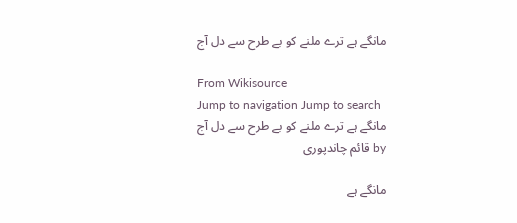مانگے ہے ترے ملنے کو بے طرح سے دل آج

From Wikisource
Jump to navigation Jump to search
مانگے ہے ترے ملنے کو بے طرح سے دل آج
by قائم چاندپوری

مانگے ہے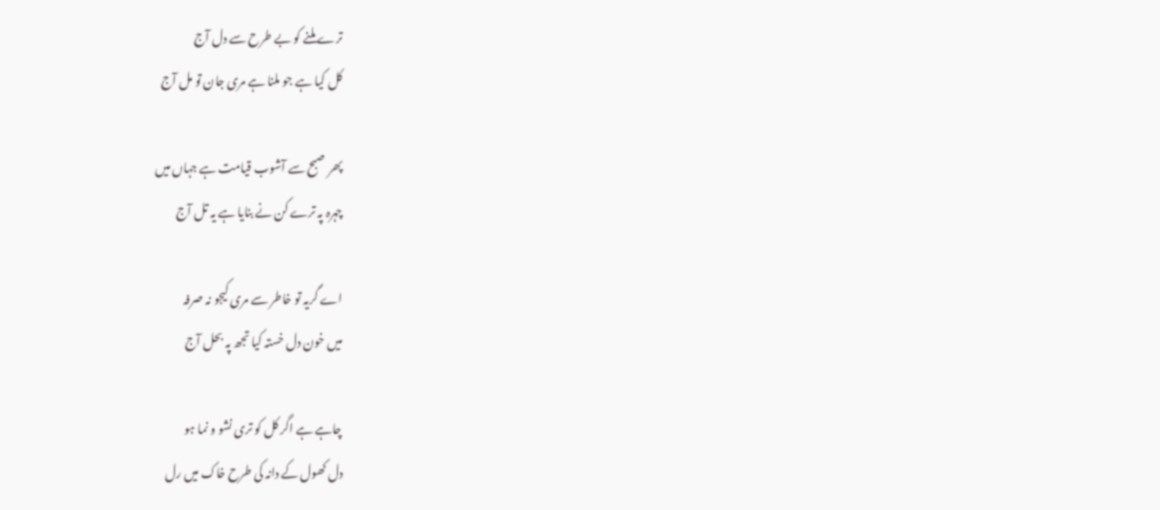ترے ملنے کو بے طرح سے دل آج
کل کیا ہے جو ملنا ہے مری جان تو مل آج

پھر صبح سے آشوب قیامت ہے جہاں میں
چہرہ پہ ترے کن نے بنایا ہے یہ تل آج

اے گریہ تو خاطر سے مری کیجو نہ صرفہ
میں خون دل خستہ کیا تجھ پہ بحل آج

چاہے ہے اگر کل کو تری نشو و نما ہو
دل کھول کے دانہ کی طرح خاک میں رل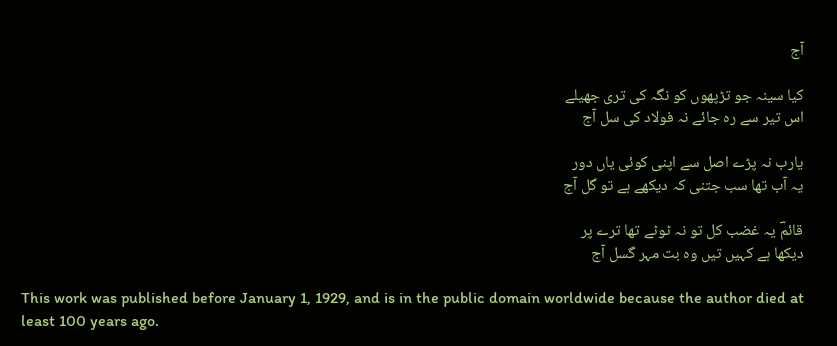آج

کیا سینہ جو تڑپھوں کو نگہ کی تری جھیلے
اس تیر سے رہ جائے نہ فولاد کی سل آج

یارب نہ پڑے اصل سے اپنی کوئی یاں دور
یہ آب تھا سب جتنی کہ دیکھے ہے تو گل آج

قائمؔ یہ غضب کل تو نہ ٹوٹے تھا ترے پر
دیکھا ہے کہیں تیں وہ بت مہر گسل آج

This work was published before January 1, 1929, and is in the public domain worldwide because the author died at least 100 years ago.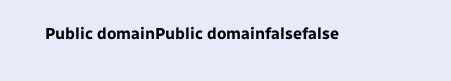Public domainPublic domainfalsefalse